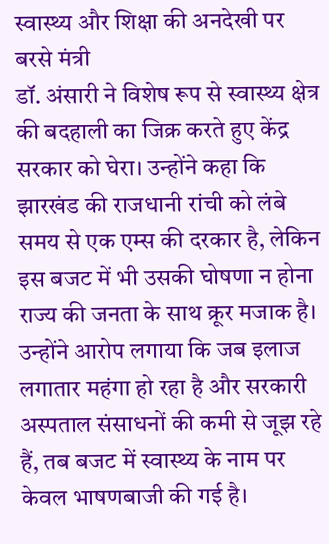स्वास्थ्य और शिक्षा की अनदेखी पर बरसे मंत्री
डॉ. अंसारी ने विशेष रूप से स्वास्थ्य क्षेत्र की बदहाली का जिक्र करते हुए केंद्र सरकार को घेरा। उन्होंने कहा कि झारखंड की राजधानी रांची को लंबे समय से एक एम्स की दरकार है, लेकिन इस बजट में भी उसकी घोषणा न होना राज्य की जनता के साथ क्रूर मजाक है। उन्होंने आरोप लगाया कि जब इलाज लगातार महंगा हो रहा है और सरकारी अस्पताल संसाधनों की कमी से जूझ रहे हैं, तब बजट में स्वास्थ्य के नाम पर केवल भाषणबाजी की गई है।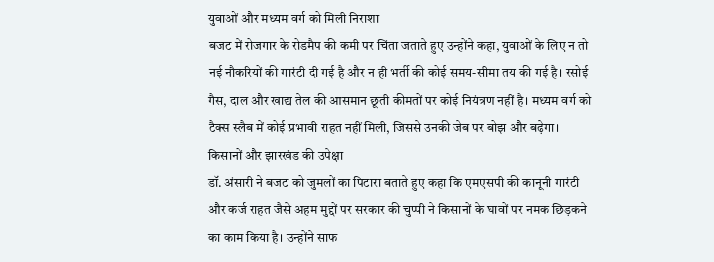युवाओं और मध्यम वर्ग को मिली निराशा
बजट में रोजगार के रोडमैप की कमी पर चिंता जताते हुए उन्होंने कहा, युवाओं के लिए न तो नई नौकरियों की गारंटी दी गई है और न ही भर्ती की कोई समय-सीमा तय की गई है। रसोई गैस, दाल और खाद्य तेल की आसमान छूती कीमतों पर कोई नियंत्रण नहीं है। मध्यम वर्ग को टैक्स स्लैब में कोई प्रभावी राहत नहीं मिली, जिससे उनकी जेब पर बोझ और बढ़ेगा।
किसानों और झारखंड की उपेक्षा
डॉ. अंसारी ने बजट को जुमलों का पिटारा बताते हुए कहा कि एमएसपी की कानूनी गारंटी और कर्ज राहत जैसे अहम मुद्दों पर सरकार की चुप्पी ने किसानों के घावों पर नमक छिड़कने का काम किया है। उन्होंने साफ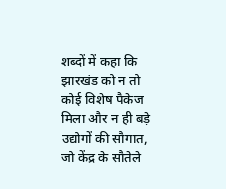शब्दों में कहा कि झारखंड को न तो कोई विशेष पैकेज मिला और न ही बड़े उद्योगों की सौगात, जो केंद्र के सौतेले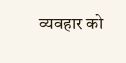व्यवहार को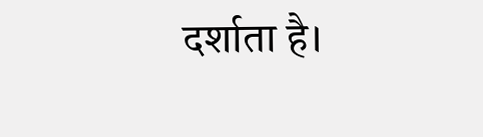दर्शाता है।